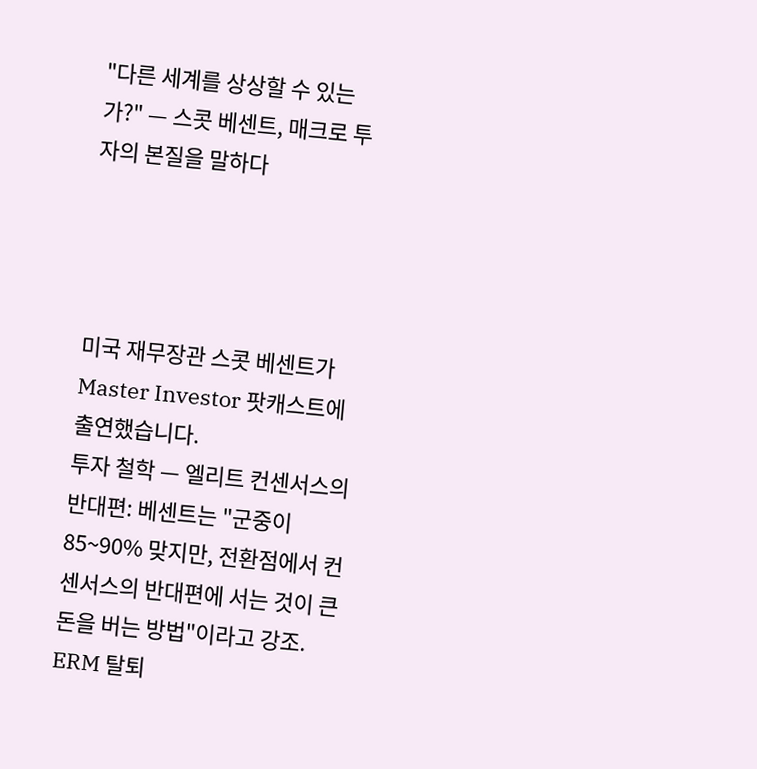"다른 세계를 상상할 수 있는가?" — 스콧 베센트, 매크로 투자의 본질을 말하다




미국 재무장관 스콧 베센트가 Master Investor 팟캐스트에 출연했습니다.
투자 철학 — 엘리트 컨센서스의 반대편: 베센트는 "군중이 85~90% 맞지만, 전환점에서 컨센서스의 반대편에 서는 것이 큰 돈을 버는 방법"이라고 강조. ERM 탈퇴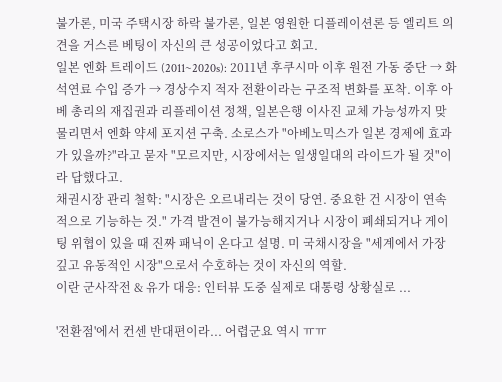불가론, 미국 주택시장 하락 불가론, 일본 영원한 디플레이션론 등 엘리트 의견을 거스른 베팅이 자신의 큰 성공이었다고 회고.
일본 엔화 트레이드 (2011~2020s): 2011년 후쿠시마 이후 원전 가동 중단 → 화석연료 수입 증가 → 경상수지 적자 전환이라는 구조적 변화를 포착. 이후 아베 총리의 재집권과 리플레이션 정책, 일본은행 이사진 교체 가능성까지 맞물리면서 엔화 약세 포지션 구축. 소로스가 "아베노믹스가 일본 경제에 효과가 있을까?"라고 묻자 "모르지만, 시장에서는 일생일대의 라이드가 될 것"이라 답했다고.
채권시장 관리 철학: "시장은 오르내리는 것이 당연. 중요한 건 시장이 연속적으로 기능하는 것." 가격 발견이 불가능해지거나 시장이 폐쇄되거나 게이팅 위협이 있을 때 진짜 패닉이 온다고 설명. 미 국채시장을 "세계에서 가장 깊고 유동적인 시장"으로서 수호하는 것이 자신의 역할.
이란 군사작전 & 유가 대응: 인터뷰 도중 실제로 대통령 상황실로 ...

'전환점'에서 컨센 반대편이라... 어렵군요 역시 ㅠㅠ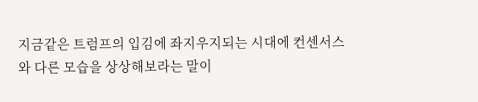지금같은 트럼프의 입김에 좌지우지되는 시대에 컨센서스와 다른 모습을 상상해보라는 말이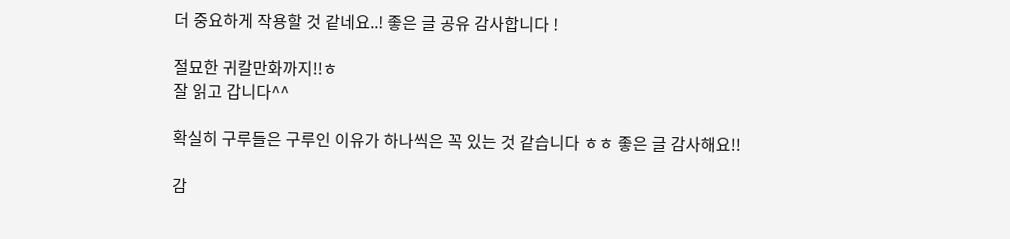더 중요하게 작용할 것 같네요..! 좋은 글 공유 감사합니다 !

절묘한 귀칼만화까지!!ㅎ
잘 읽고 갑니다^^

확실히 구루들은 구루인 이유가 하나씩은 꼭 있는 것 같습니다 ㅎㅎ 좋은 글 감사해요!!

감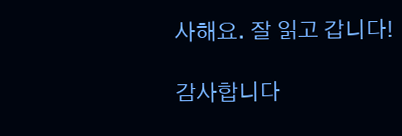사해요. 잘 읽고 갑니다!

감사합니다